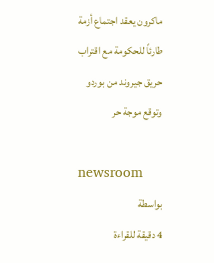ماكرون يعقد اجتماع أزمة طارئاً للحكومة مع اقتراب حريق جيروند من بوردو وتوقع موجة حر

newsroom
بواسطة
4 دقيقة للقراءة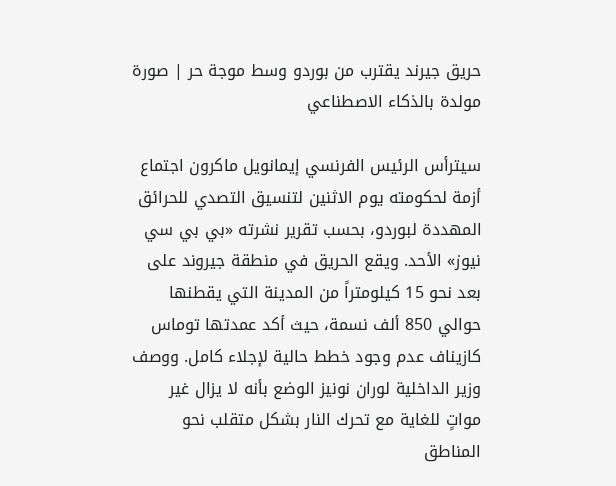حريق جيرند يقترب من بوردو وسط موجة حر | صورة مولدة بالذكاء الاصطناعي

سيترأس الرئيس الفرنسي إيمانويل ماكرون اجتماع أزمة لحكومته يوم الاثنين لتنسيق التصدي للحرائق المهددة لبوردو، بحسب تقرير نشرته «بي بي سي نيوز» الأحد. ويقع الحريق في منطقة جيروند على بعد نحو 15 كيلومتراً من المدينة التي يقطنها حوالي 850 ألف نسمة، حيث أكد عمدتها توماس كازيناف عدم وجود خطط حالية لإجلاء كامل. ووصف وزير الداخلية لوران نونيز الوضع بأنه لا يزال غير مواتٍ للغاية مع تحرك النار بشكل متقلب نحو المناطق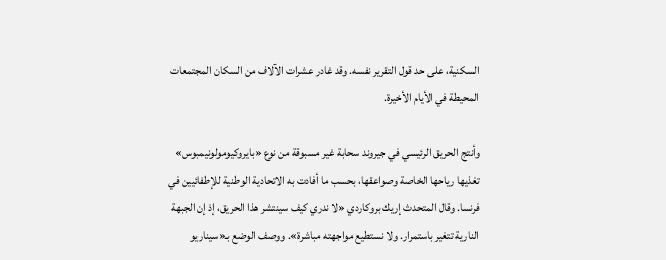السكنية، على حد قول التقرير نفسه. وقد غادر عشرات الآلاف من السكان المجتمعات المحيطة في الأيام الأخيرة.

وأنتج الحريق الرئيسي في جيروند سحابة غير مسبوقة من نوع «بايروكيومولونيمبوس» تغذيها رياحها الخاصة وصواعقها، بحسب ما أفادت به الاتحادية الوطنية للإطفائيين في فرنسا. وقال المتحدث إريك بروكاردي «لا ندري كيف سينتشر هذا الحريق، إذ إن الجبهة النارية تتغير باستمرار. ولا نستطيع مواجهته مباشرة». ووصف الوضع بـ«سيناريو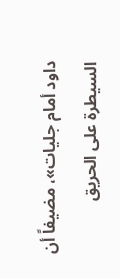داود أمام جليات»، مضيفاً أن السيطرة على الحريق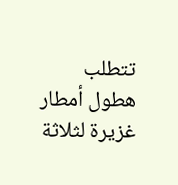تتطلب هطول أمطار غزيرة لثلاثة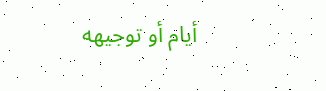أيام أو توجيهه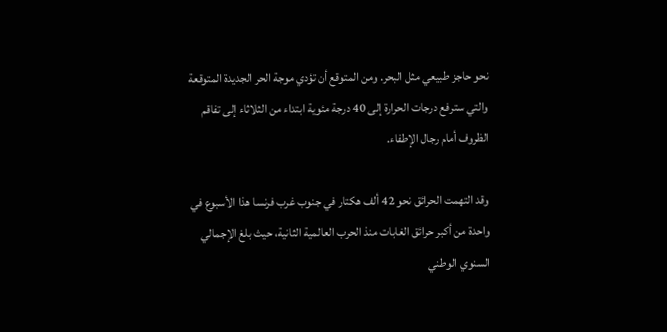نحو حاجز طبيعي مثل البحر. ومن المتوقع أن تؤدي موجة الحر الجديدة المتوقعة والتي سترفع درجات الحرارة إلى 40 درجة مئوية ابتداء من الثلاثاء إلى تفاقم الظروف أمام رجال الإطفاء.

وقد التهمت الحرائق نحو 42 ألف هكتار في جنوب غرب فرنسا هذا الأسبوع في واحدة من أكبر حرائق الغابات منذ الحرب العالمية الثانية، حيث بلغ الإجمالي السنوي الوطني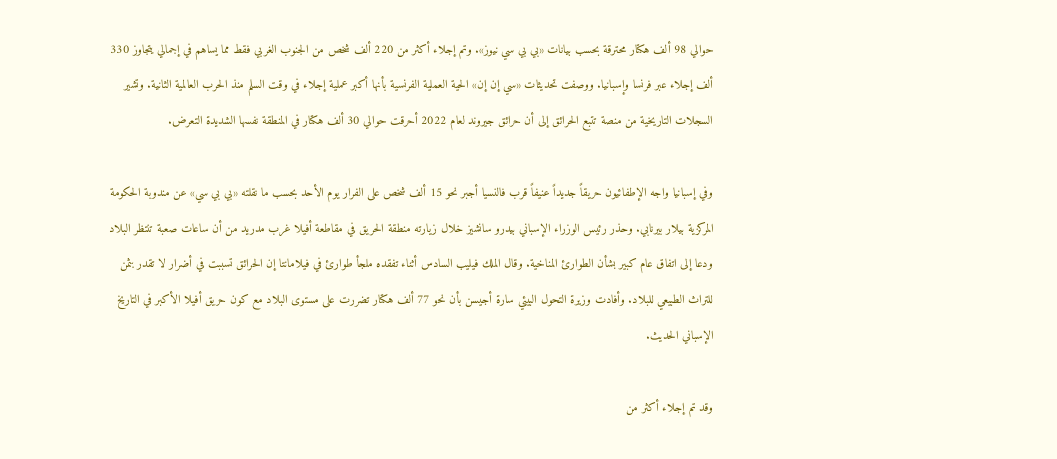حوالي 98 ألف هكتار محترقة بحسب بيانات «بي بي سي نيوز». وتم إجلاء أكثر من 220 ألف شخص من الجنوب الغربي فقط مما يساهم في إجمالي يتجاوز 330 ألف إجلاء عبر فرنسا وإسبانيا. ووصفت تحديثات «سي إن إن» الحية العملية الفرنسية بأنها أكبر عملية إجلاء في وقت السلم منذ الحرب العالمية الثانية. وتشير السجلات التاريخية من منصة تتبع الحرائق إلى أن حرائق جيروند لعام 2022 أحرقت حوالي 30 ألف هكتار في المنطقة نفسها الشديدة التعرض.

وفي إسبانيا واجه الإطفائيون حريقاً جديداً عنيفاً قرب فالنسيا أجبر نحو 15 ألف شخص على الفرار يوم الأحد بحسب ما نقلته «بي بي سي» عن مندوبة الحكومة المركزية بيلار بيرنابي. وحذر رئيس الوزراء الإسباني بيدرو سانشيز خلال زيارته منطقة الحريق في مقاطعة أفيلا غرب مدريد من أن ساعات صعبة تنتظر البلاد ودعا إلى اتفاق عام كبير بشأن الطوارئ المناخية. وقال الملك فيليب السادس أثناء تفقده ملجأ طوارئ في فيلامانتا إن الحرائق تسببت في أضرار لا تقدر بثمن للتراث الطبيعي للبلاد. وأفادت وزيرة التحول البيئي سارة أجيسن بأن نحو 77 ألف هكتار تضررت على مستوى البلاد مع كون حريق أفيلا الأكبر في التاريخ الإسباني الحديث.

وقد تم إجلاء أكثر من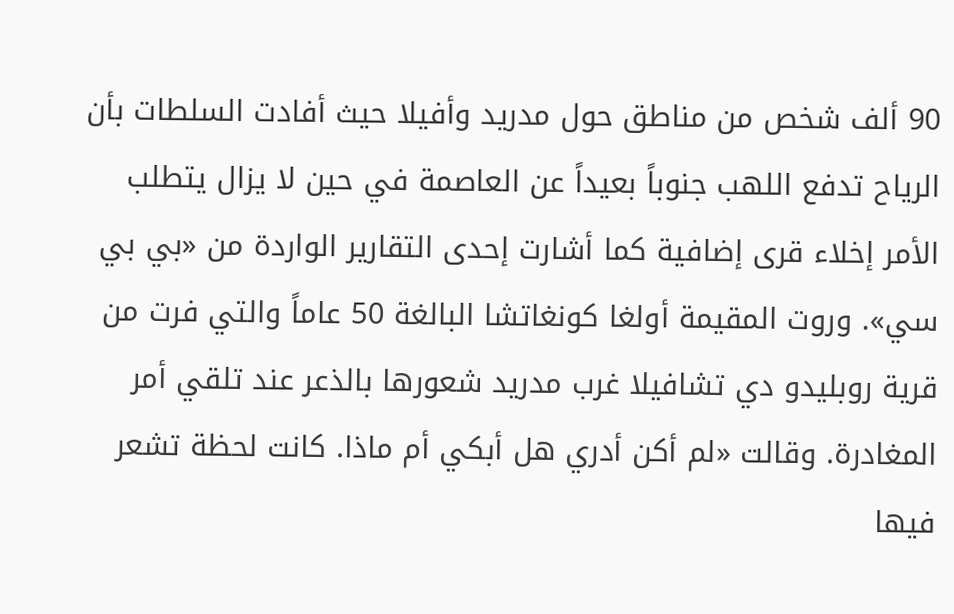90 ألف شخص من مناطق حول مدريد وأفيلا حيث أفادت السلطات بأن الرياح تدفع اللهب جنوباً بعيداً عن العاصمة في حين لا يزال يتطلب الأمر إخلاء قرى إضافية كما أشارت إحدى التقارير الواردة من «بي بي سي». وروت المقيمة أولغا كونغاتشا البالغة 50 عاماً والتي فرت من قرية روبليدو دي تشافيلا غرب مدريد شعورها بالذعر عند تلقي أمر المغادرة. وقالت «لم أكن أدري هل أبكي أم ماذا. كانت لحظة تشعر فيها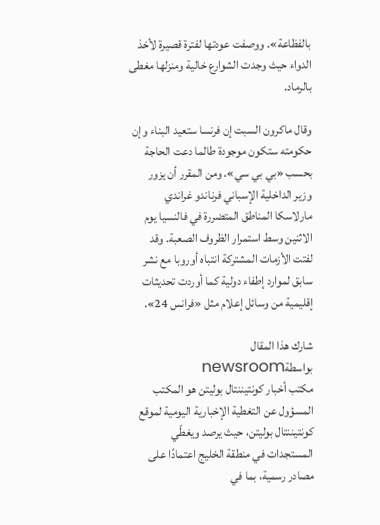بالفظاعة». ووصفت عودتها لفترة قصيرة لأخذ الدواء حيث وجدت الشوارع خالية ومنزلها مغطى بالرماد.

وقال ماكرون السبت إن فرنسا ستعيد البناء وإن حكومته ستكون موجودة طالما دعت الحاجة بحسب «بي بي سي». ومن المقرر أن يزور وزير الداخلية الإسباني فرناندو غراندي مارلاسكا المناطق المتضررة في فالنسيا يوم الاثنين وسط استمرار الظروف الصعبة. وقد لفتت الأزمات المشتركة انتباه أوروبا مع نشر سابق لموارد إطفاء دولية كما أوردت تحديثات إقليمية من وسائل إعلام مثل «فرانس 24».

شارك هذا المقال
بواسطةnewsroom
مكتب أخبار كونتيننتال بوليتن هو المكتب المسؤول عن التغطية الإخبارية اليومية لموقع كونتيننتال بوليتن، حيث يرصد ويغطّي المستجدات في منطقة الخليج اعتمادًا على مصادر رسمية، بما في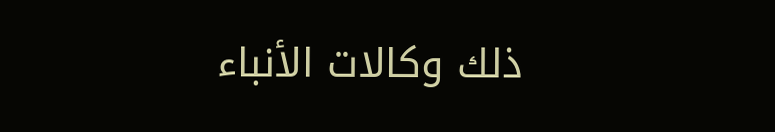ذلك وكالات الأنباء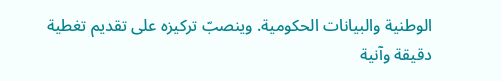الوطنية والبيانات الحكومية. وينصبّ تركيزه على تقديم تغطية دقيقة وآنية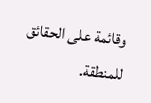وقائمة على الحقائق للمنطقة.